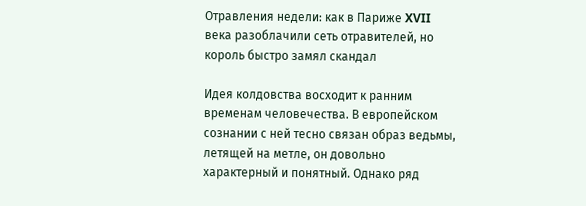Отравления недели: как в Париже XVII века разоблачили сеть отравителей, но король быстро замял скандал

Идея колдовства восходит к ранним временам человечества. В европейском сознании с ней тесно связан образ ведьмы, летящей на метле, он довольно характерный и понятный. Однако ряд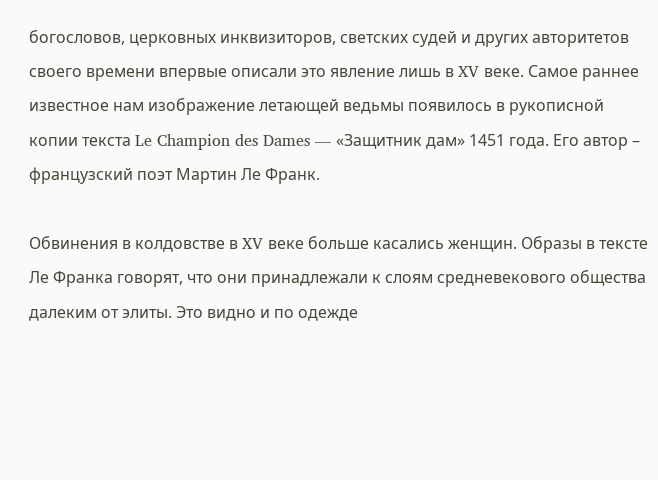богословов, церковных инквизиторов, светских судей и других авторитетов своего времени впервые описали это явление лишь в XV веке. Самое раннее известное нам изображение летающей ведьмы появилось в рукописной копии текста Le Champion des Dames — «Защитник дам» 1451 года. Его автор – французский поэт Мартин Ле Франк.

Обвинения в колдовстве в XV веке больше касались женщин. Образы в тексте Ле Франка говорят, что они принадлежали к слоям средневекового общества далеким от элиты. Это видно и по одежде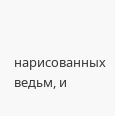нарисованных ведьм, и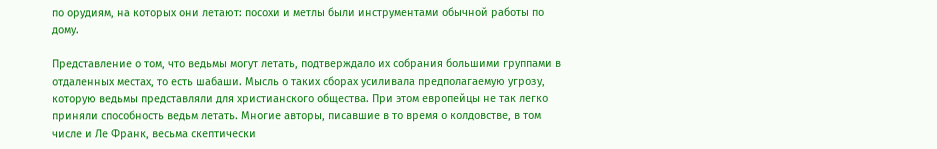по орудиям, на которых они летают: посохи и метлы были инструментами обычной работы по дому.

Представление о том, что ведьмы могут летать, подтверждало их собрания большими группами в отдаленных местах, то есть шабаши. Мысль о таких сборах усиливала предполагаемую угрозу, которую ведьмы представляли для христианского общества. При этом европейцы не так легко приняли способность ведьм летать. Многие авторы, писавшие в то время о колдовстве, в том числе и Ле Франк, весьма скептически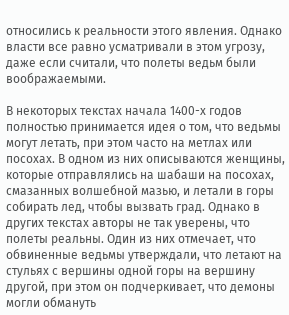относились к реальности этого явления. Однако власти все равно усматривали в этом угрозу, даже если считали, что полеты ведьм были воображаемыми.

В некоторых текстах начала 1400-х годов полностью принимается идея о том, что ведьмы могут летать, при этом часто на метлах или посохах. В одном из них описываются женщины, которые отправлялись на шабаши на посохах, смазанных волшебной мазью, и летали в горы собирать лед, чтобы вызвать град. Однако в других текстах авторы не так уверены, что полеты реальны. Один из них отмечает, что обвиненные ведьмы утверждали, что летают на стульях с вершины одной горы на вершину другой, при этом он подчеркивает, что демоны могли обмануть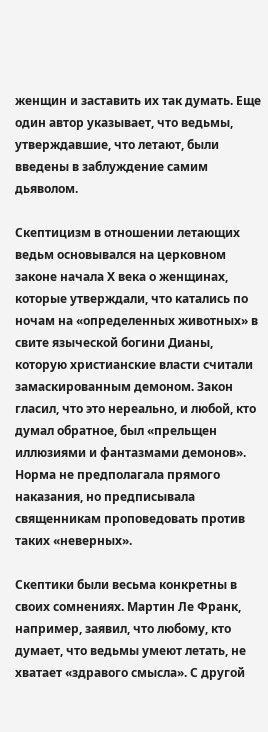женщин и заставить их так думать. Еще один автор указывает, что ведьмы, утверждавшие, что летают, были введены в заблуждение самим дьяволом.

Скептицизм в отношении летающих ведьм основывался на церковном законе начала X века о женщинах, которые утверждали, что катались по ночам на «определенных животных» в свите языческой богини Дианы, которую христианские власти считали замаскированным демоном. Закон гласил, что это нереально, и любой, кто думал обратное, был «прельщен иллюзиями и фантазмами демонов». Норма не предполагала прямого наказания, но предписывала священникам проповедовать против таких «неверных».

Скептики были весьма конкретны в своих сомнениях. Мартин Ле Франк, например, заявил, что любому, кто думает, что ведьмы умеют летать, не хватает «здравого смысла». С другой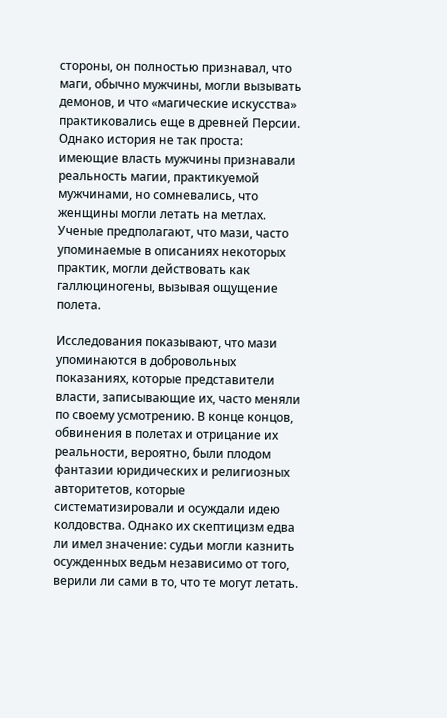стороны, он полностью признавал, что маги, обычно мужчины, могли вызывать демонов, и что «магические искусства» практиковались еще в древней Персии. Однако история не так проста: имеющие власть мужчины признавали реальность магии, практикуемой мужчинами, но сомневались, что женщины могли летать на метлах. Ученые предполагают, что мази, часто упоминаемые в описаниях некоторых практик, могли действовать как галлюциногены, вызывая ощущение полета.

Исследования показывают, что мази упоминаются в добровольных показаниях, которые представители власти, записывающие их, часто меняли по своему усмотрению. В конце концов, обвинения в полетах и отрицание их реальности, вероятно, были плодом фантазии юридических и религиозных авторитетов, которые систематизировали и осуждали идею колдовства. Однако их скептицизм едва ли имел значение: судьи могли казнить осужденных ведьм независимо от того, верили ли сами в то, что те могут летать.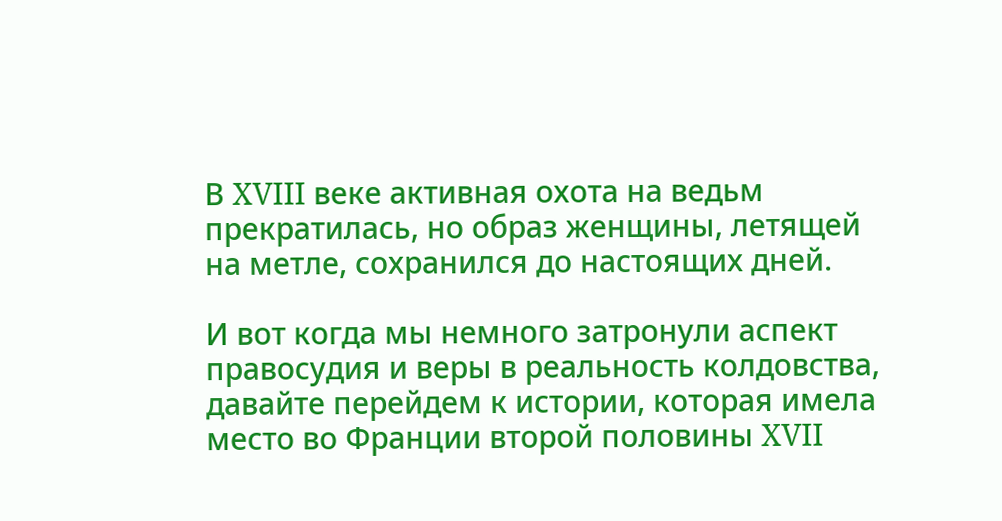В XVIII веке активная охота на ведьм прекратилась, но образ женщины, летящей на метле, сохранился до настоящих дней.

И вот когда мы немного затронули аспект правосудия и веры в реальность колдовства, давайте перейдем к истории, которая имела место во Франции второй половины XVII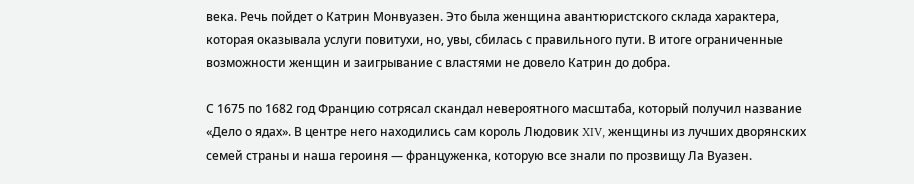века. Речь пойдет о Катрин Монвуазен. Это была женщина авантюристского склада характера, которая оказывала услуги повитухи, но, увы, сбилась с правильного пути. В итоге ограниченные возможности женщин и заигрывание с властями не довело Катрин до добра.

С 1675 по 1682 год Францию сотрясал скандал невероятного масштаба, который получил название «Дело о ядах». В центре него находились сам король Людовик XIV, женщины из лучших дворянских семей страны и наша героиня — француженка, которую все знали по прозвищу Ла Вуазен.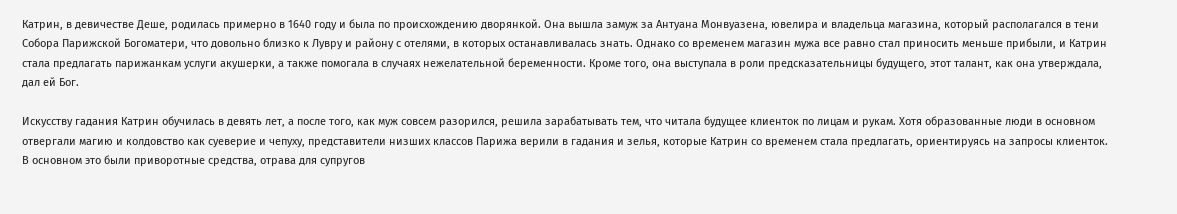Катрин, в девичестве Деше, родилась примерно в 1640 году и была по происхождению дворянкой. Она вышла замуж за Антуана Монвуазена, ювелира и владельца магазина, который располагался в тени Собора Парижской Богоматери, что довольно близко к Лувру и району с отелями, в которых останавливалась знать. Однако со временем магазин мужа все равно стал приносить меньше прибыли, и Катрин стала предлагать парижанкам услуги акушерки, а также помогала в случаях нежелательной беременности. Кроме того, она выступала в роли предсказательницы будущего, этот талант, как она утверждала, дал ей Бог.

Искусству гадания Катрин обучилась в девять лет, а после того, как муж совсем разорился, решила зарабатывать тем, что читала будущее клиенток по лицам и рукам. Хотя образованные люди в основном отвергали магию и колдовство как суеверие и чепуху, представители низших классов Парижа верили в гадания и зелья, которые Катрин со временем стала предлагать, ориентируясь на запросы клиенток. В основном это были приворотные средства, отрава для супругов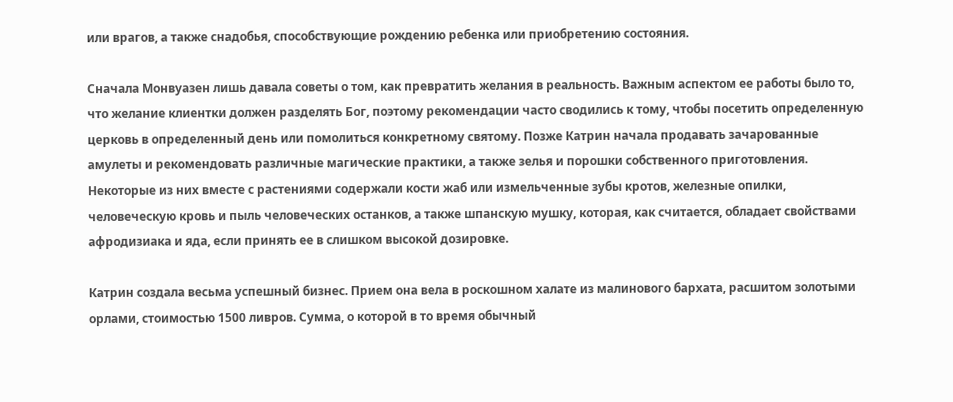или врагов, а также снадобья, способствующие рождению ребенка или приобретению состояния.

Сначала Монвуазен лишь давала советы о том, как превратить желания в реальность. Важным аспектом ее работы было то, что желание клиентки должен разделять Бог, поэтому рекомендации часто сводились к тому, чтобы посетить определенную церковь в определенный день или помолиться конкретному святому. Позже Катрин начала продавать зачарованные амулеты и рекомендовать различные магические практики, а также зелья и порошки собственного приготовления. Некоторые из них вместе с растениями содержали кости жаб или измельченные зубы кротов, железные опилки, человеческую кровь и пыль человеческих останков, а также шпанскую мушку, которая, как считается, обладает свойствами афродизиака и яда, если принять ее в слишком высокой дозировке.

Катрин создала весьма успешный бизнес. Прием она вела в роскошном халате из малинового бархата, расшитом золотыми орлами, стоимостью 1500 ливров. Сумма, о которой в то время обычный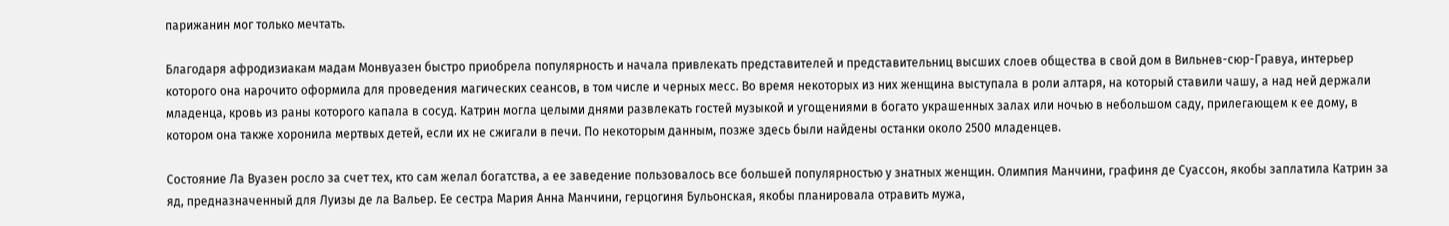парижанин мог только мечтать.

Благодаря афродизиакам мадам Монвуазен быстро приобрела популярность и начала привлекать представителей и представительниц высших слоев общества в свой дом в Вильнев-сюр-Гравуа, интерьер которого она нарочито оформила для проведения магических сеансов, в том числе и черных месс. Во время некоторых из них женщина выступала в роли алтаря, на который ставили чашу, а над ней держали младенца, кровь из раны которого капала в сосуд. Катрин могла целыми днями развлекать гостей музыкой и угощениями в богато украшенных залах или ночью в небольшом саду, прилегающем к ее дому, в котором она также хоронила мертвых детей, если их не сжигали в печи. По некоторым данным, позже здесь были найдены останки около 2500 младенцев.

Состояние Ла Вуазен росло за счет тех, кто сам желал богатства, а ее заведение пользовалось все большей популярностью у знатных женщин. Олимпия Манчини, графиня де Суассон, якобы заплатила Катрин за яд, предназначенный для Луизы де ла Вальер. Ее сестра Мария Анна Манчини, герцогиня Бульонская, якобы планировала отравить мужа,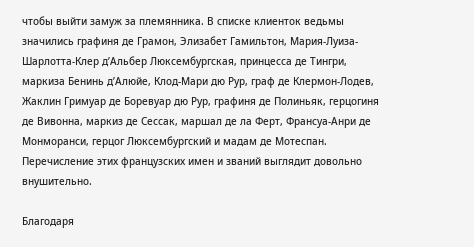чтобы выйти замуж за племянника. В списке клиенток ведьмы значились графиня де Грамон, Элизабет Гамильтон, Мария-Луиза-Шарлотта-Клер д’Альбер Люксембургская, принцесса де Тингри, маркиза Бенинь д’Алюйе, Клод-Мари дю Рур, граф де Клермон-Лодев, Жаклин Гримуар де Боревуар дю Рур, графиня де Полиньяк, герцогиня де Вивонна, маркиз де Сессак, маршал де ла Ферт, Франсуа-Анри де Монморанси, герцог Люксембургский и мадам де Мотеспан. Перечисление этих французских имен и званий выглядит довольно внушительно.

Благодаря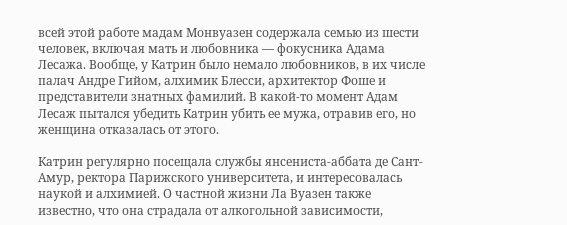всей этой работе мадам Монвуазен содержала семью из шести человек, включая мать и любовника — фокусника Адама Лесажа. Вообще, у Катрин было немало любовников, в их числе палач Андре Гийом, алхимик Блесси, архитектор Фоше и представители знатных фамилий. В какой-то момент Адам Лесаж пытался убедить Катрин убить ее мужа, отравив его, но женщина отказалась от этого.

Катрин регулярно посещала службы янсениста-аббата де Сант-Амур, ректора Парижского университета, и интересовалась наукой и алхимией. О частной жизни Ла Вуазен также известно, что она страдала от алкогольной зависимости,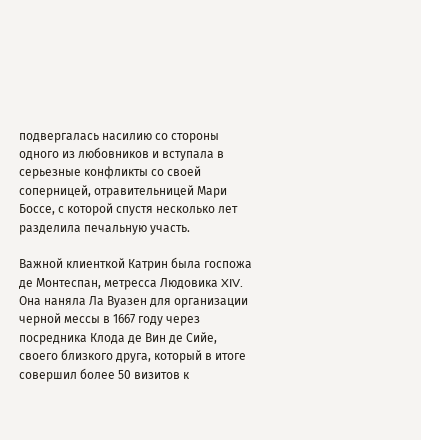подвергалась насилию со стороны одного из любовников и вступала в серьезные конфликты со своей соперницей, отравительницей Мари Боссе, с которой спустя несколько лет разделила печальную участь.

Важной клиенткой Катрин была госпожа де Монтеспан, метресса Людовика XIV. Она наняла Ла Вуазен для организации черной мессы в 1667 году через посредника Клода де Вин де Сийе, своего близкого друга, который в итоге совершил более 50 визитов к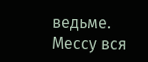ведьме. Мессу вся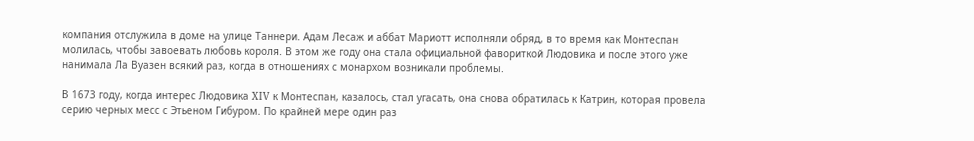компания отслужила в доме на улице Таннери. Адам Лесаж и аббат Мариотт исполняли обряд, в то время как Монтеспан молилась, чтобы завоевать любовь короля. В этом же году она стала официальной фавориткой Людовика и после этого уже нанимала Ла Вуазен всякий раз, когда в отношениях с монархом возникали проблемы.

В 1673 году, когда интерес Людовика XIV к Монтеспан, казалось, стал угасать, она снова обратилась к Катрин, которая провела серию черных месс с Этьеном Гибуром. По крайней мере один раз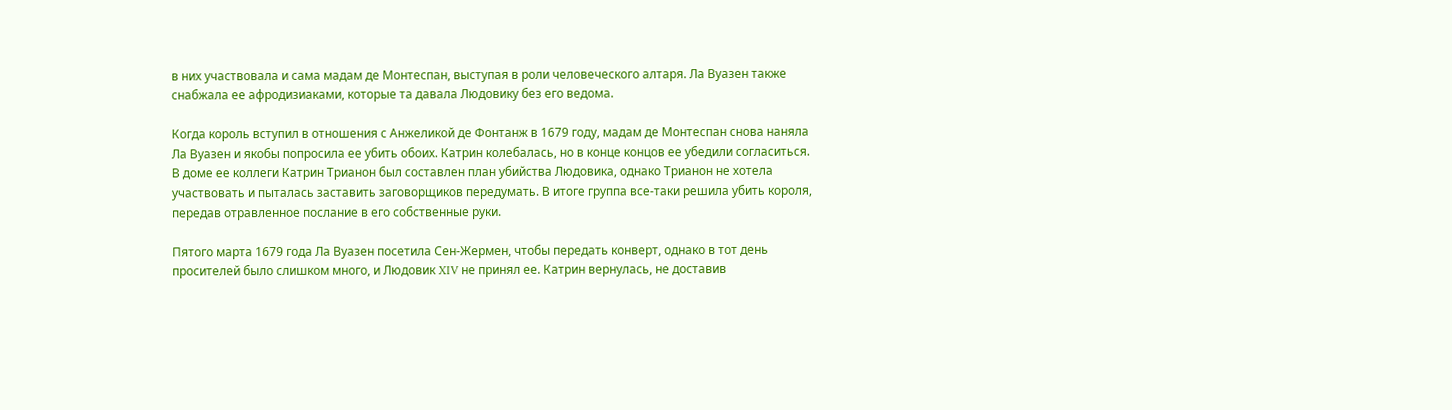в них участвовала и сама мадам де Монтеспан, выступая в роли человеческого алтаря. Ла Вуазен также снабжала ее афродизиаками, которые та давала Людовику без его ведома.

Когда король вступил в отношения с Анжеликой де Фонтанж в 1679 году, мадам де Монтеспан снова наняла Ла Вуазен и якобы попросила ее убить обоих. Катрин колебалась, но в конце концов ее убедили согласиться. В доме ее коллеги Катрин Трианон был составлен план убийства Людовика, однако Трианон не хотела участвовать и пыталась заставить заговорщиков передумать. В итоге группа все-таки решила убить короля, передав отравленное послание в его собственные руки.

Пятого марта 1679 года Ла Вуазен посетила Сен-Жермен, чтобы передать конверт, однако в тот день просителей было слишком много, и Людовик XIV не принял ее. Катрин вернулась, не доставив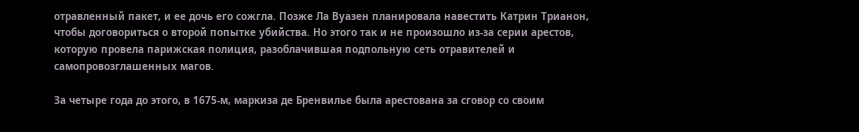отравленный пакет, и ее дочь его сожгла. Позже Ла Вуазен планировала навестить Катрин Трианон, чтобы договориться о второй попытке убийства. Но этого так и не произошло из-за серии арестов, которую провела парижская полиция, разоблачившая подпольную сеть отравителей и самопровозглашенных магов.

За четыре года до этого, в 1675-м, маркиза де Бренвилье была арестована за сговор со своим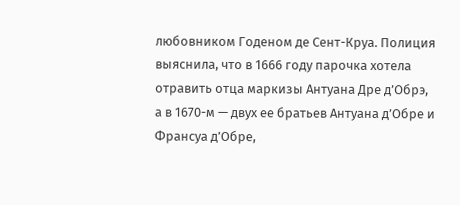любовником Годеном де Сент-Круа. Полиция выяснила, что в 1666 году парочка хотела отравить отца маркизы Антуана Дре д’Обрэ, а в 1670-м — двух ее братьев Антуана д’Обре и Франсуа д’Обре,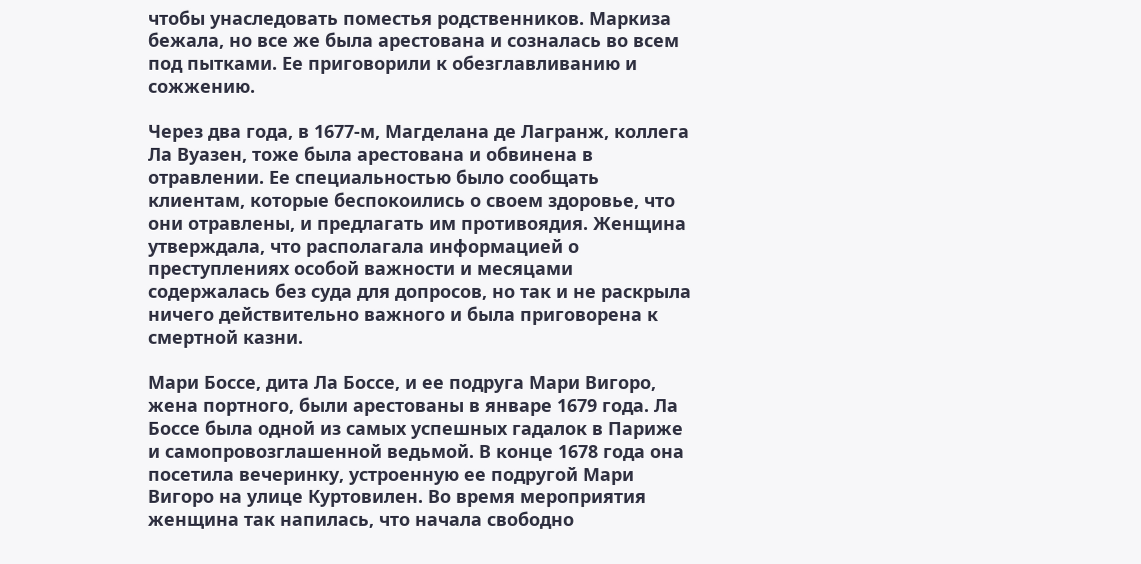чтобы унаследовать поместья родственников. Маркиза бежала, но все же была арестована и созналась во всем под пытками. Ее приговорили к обезглавливанию и сожжению.

Через два года, в 1677-м, Магделана де Лагранж, коллега Ла Вуазен, тоже была арестована и обвинена в отравлении. Ее специальностью было сообщать клиентам, которые беспокоились о своем здоровье, что они отравлены, и предлагать им противоядия. Женщина утверждала, что располагала информацией о преступлениях особой важности и месяцами содержалась без суда для допросов, но так и не раскрыла ничего действительно важного и была приговорена к смертной казни.

Мари Боссе, дита Ла Боссе, и ее подруга Мари Вигоро, жена портного, были арестованы в январе 1679 года. Ла Боссе была одной из самых успешных гадалок в Париже и самопровозглашенной ведьмой. В конце 1678 года она посетила вечеринку, устроенную ее подругой Мари Вигоро на улице Куртовилен. Во время мероприятия женщина так напилась, что начала свободно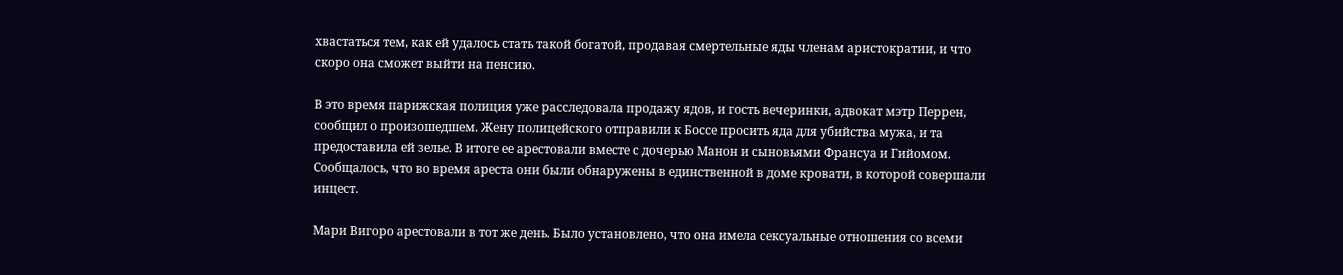хвастаться тем, как ей удалось стать такой богатой, продавая смертельные яды членам аристократии, и что скоро она сможет выйти на пенсию.

В это время парижская полиция уже расследовала продажу ядов, и гость вечеринки, адвокат мэтр Перрен, сообщил о произошедшем. Жену полицейского отправили к Боссе просить яда для убийства мужа, и та предоставила ей зелье. В итоге ее арестовали вместе с дочерью Манон и сыновьями Франсуа и Гийомом. Сообщалось, что во время ареста они были обнаружены в единственной в доме кровати, в которой совершали инцест.

Мари Вигоро арестовали в тот же день. Было установлено, что она имела сексуальные отношения со всеми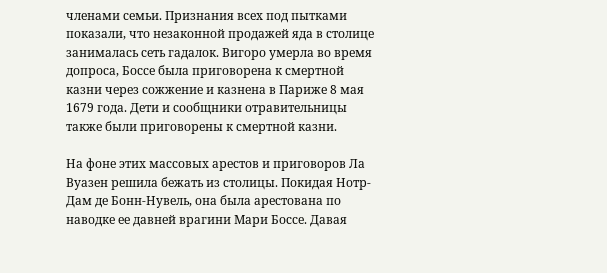членами семьи. Признания всех под пытками показали, что незаконной продажей яда в столице занималась сеть гадалок. Вигоро умерла во время допроса, Боссе была приговорена к смертной казни через сожжение и казнена в Париже 8 мая 1679 года. Дети и сообщники отравительницы также были приговорены к смертной казни.

На фоне этих массовых арестов и приговоров Ла Вуазен решила бежать из столицы. Покидая Нотр-Дам де Бонн-Нувель, она была арестована по наводке ее давней врагини Мари Боссе. Давая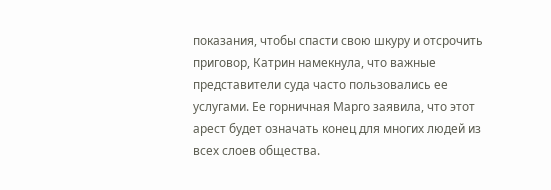показания, чтобы спасти свою шкуру и отсрочить приговор, Катрин намекнула, что важные представители суда часто пользовались ее услугами. Ее горничная Марго заявила, что этот арест будет означать конец для многих людей из всех слоев общества.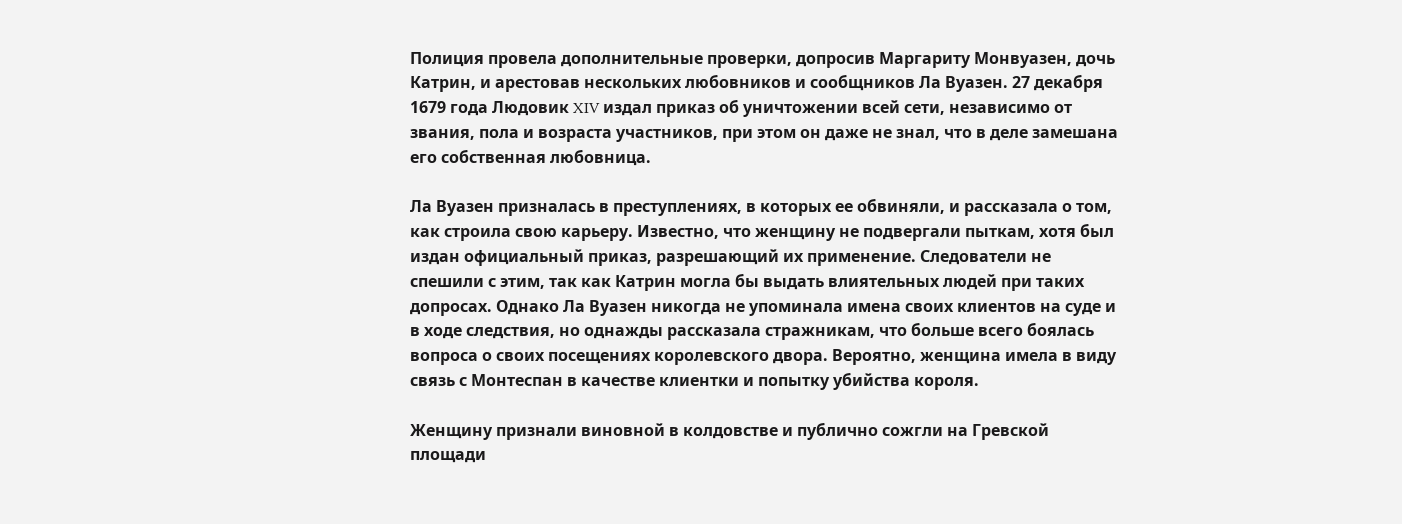Полиция провела дополнительные проверки, допросив Маргариту Монвуазен, дочь Катрин, и арестовав нескольких любовников и сообщников Ла Вуазен. 27 декабря 1679 года Людовик XIV издал приказ об уничтожении всей сети, независимо от звания, пола и возраста участников, при этом он даже не знал, что в деле замешана его собственная любовница.

Ла Вуазен призналась в преступлениях, в которых ее обвиняли, и рассказала о том, как строила свою карьеру. Известно, что женщину не подвергали пыткам, хотя был издан официальный приказ, разрешающий их применение. Следователи не спешили с этим, так как Катрин могла бы выдать влиятельных людей при таких допросах. Однако Ла Вуазен никогда не упоминала имена своих клиентов на суде и в ходе следствия, но однажды рассказала стражникам, что больше всего боялась вопроса о своих посещениях королевского двора. Вероятно, женщина имела в виду связь с Монтеспан в качестве клиентки и попытку убийства короля.

Женщину признали виновной в колдовстве и публично сожгли на Гревской площади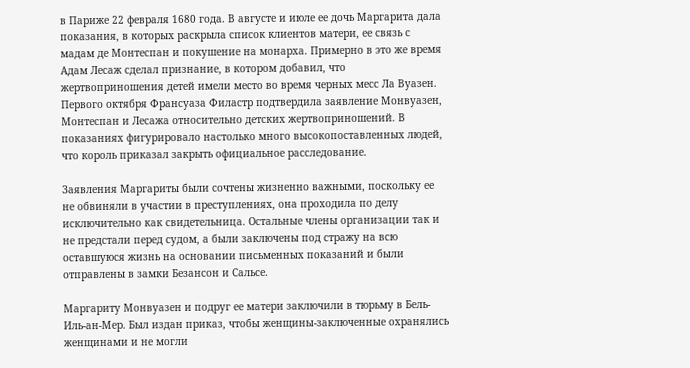в Париже 22 февраля 1680 года. В августе и июле ее дочь Маргарита дала показания, в которых раскрыла список клиентов матери, ее связь с мадам де Монтеспан и покушение на монарха. Примерно в это же время Адам Лесаж сделал признание, в котором добавил, что жертвоприношения детей имели место во время черных месс Ла Вуазен. Первого октября Франсуаза Филастр подтвердила заявление Монвуазен, Монтеспан и Лесажа относительно детских жертвоприношений. В показаниях фигурировало настолько много высокопоставленных людей, что король приказал закрыть официальное расследование.

Заявления Маргариты были сочтены жизненно важными, поскольку ее не обвиняли в участии в преступлениях, она проходила по делу исключительно как свидетельница. Остальные члены организации так и не предстали перед судом, а были заключены под стражу на всю оставшуюся жизнь на основании письменных показаний и были отправлены в замки Безансон и Сальсе.

Маргариту Монвуазен и подруг ее матери заключили в тюрьму в Бель-Иль-ан-Мер. Был издан приказ, чтобы женщины-заключенные охранялись женщинами и не могли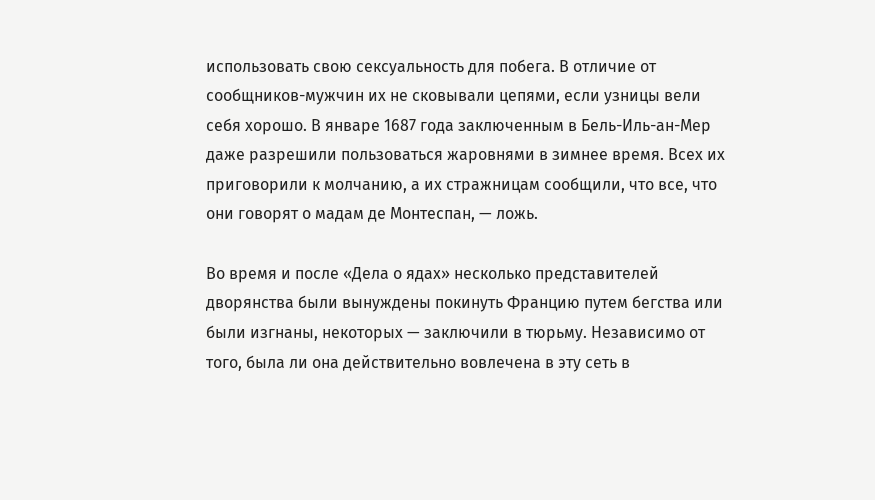использовать свою сексуальность для побега. В отличие от сообщников-мужчин их не сковывали цепями, если узницы вели себя хорошо. В январе 1687 года заключенным в Бель-Иль-ан-Мер даже разрешили пользоваться жаровнями в зимнее время. Всех их приговорили к молчанию, а их стражницам сообщили, что все, что они говорят о мадам де Монтеспан, — ложь.

Во время и после «Дела о ядах» несколько представителей дворянства были вынуждены покинуть Францию путем бегства или были изгнаны, некоторых — заключили в тюрьму. Независимо от того, была ли она действительно вовлечена в эту сеть в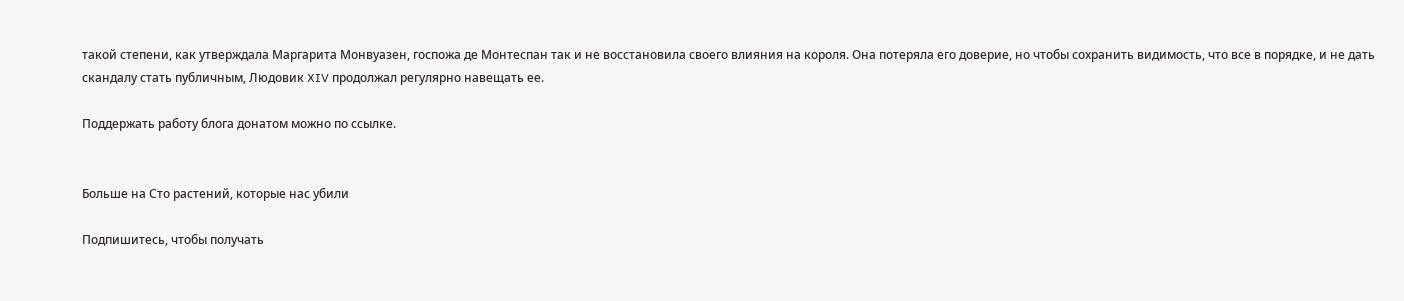такой степени, как утверждала Маргарита Монвуазен, госпожа де Монтеспан так и не восстановила своего влияния на короля. Она потеряла его доверие, но чтобы сохранить видимость, что все в порядке, и не дать скандалу стать публичным, Людовик XIV продолжал регулярно навещать ее.

Поддержать работу блога донатом можно по ссылке.


Больше на Сто растений, которые нас убили

Подпишитесь, чтобы получать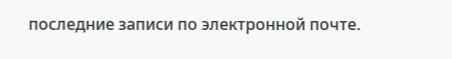последние записи по электронной почте.